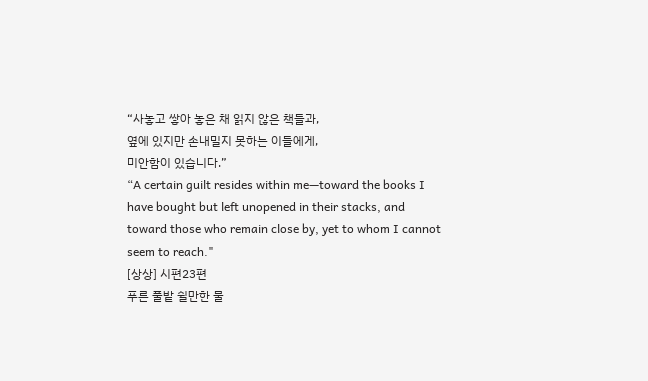“사놓고 쌓아 놓은 채 읽지 않은 책들과,
옆에 있지만 손내밀지 못하는 이들에게,
미안함이 있습니다.”
“A certain guilt resides within me—toward the books I have bought but left unopened in their stacks, and toward those who remain close by, yet to whom I cannot seem to reach."
[상상] 시편23편
푸른 풀밭 쉴만한 물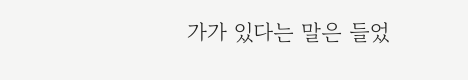가가 있다는 말은 들었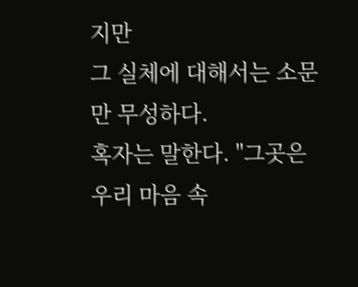지만
그 실체에 대해서는 소문만 무성하다.
혹자는 말한다. "그곳은 우리 마음 속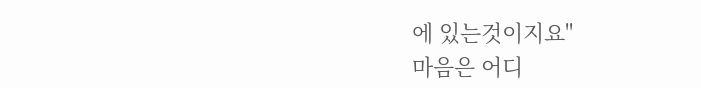에 있는것이지요"
마음은 어디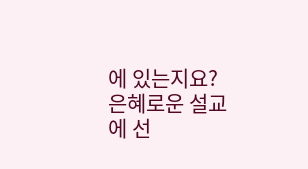에 있는지요?
은혜로운 설교에 선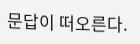문답이 떠오른다.